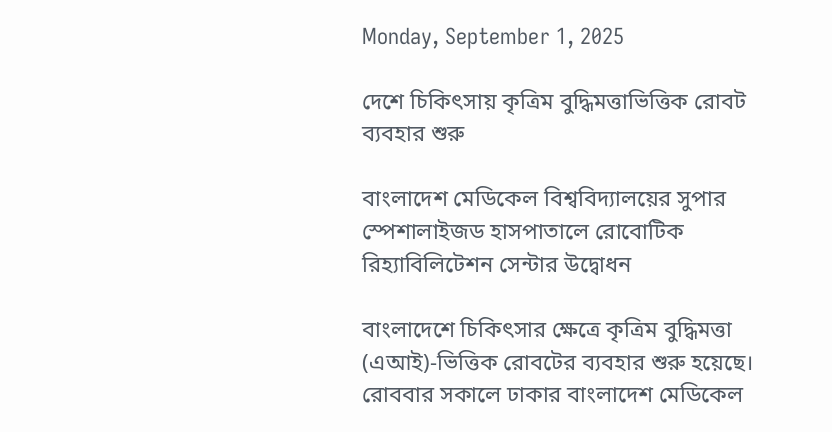Monday, September 1, 2025

দেশে চিকিৎসায় কৃত্রিম বুদ্ধিমত্তাভিত্তিক রোবট ব্যবহার শুরু

বাংলাদেশ মেডিকেল বিশ্ববিদ্যালয়ের সুপার স্পেশালাইজড হাসপাতালে রোবোটিক রিহ্যাবিলিটেশন সেন্টার উদ্বোধন

বাংলাদেশে চিকিৎসার ক্ষেত্রে কৃত্রিম বুদ্ধিমত্তা (এআই)-ভিত্তিক রোবটের ব্যবহার শুরু হয়েছে। রোববার সকালে ঢাকার বাংলাদেশ মেডিকেল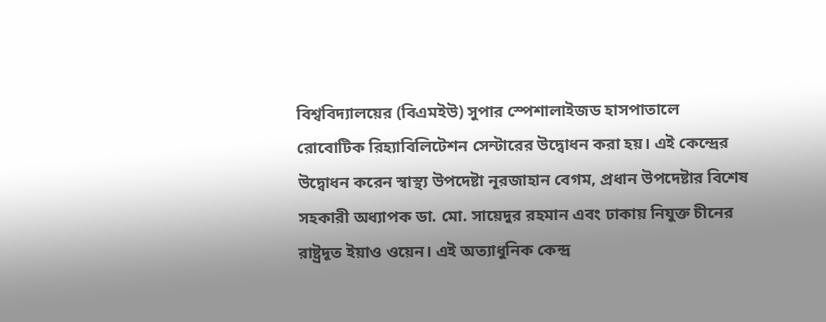বিশ্ববিদ্যালয়ের (বিএমইউ) সুপার স্পেশালাইজড হাসপাতালে রোবোটিক রিহ্যাবিলিটেশন সেন্টারের উদ্বোধন করা হয়। এই কেন্দ্রের উদ্বোধন করেন স্বাস্থ্য উপদেষ্টা নূরজাহান বেগম, প্রধান উপদেষ্টার বিশেষ সহকারী অধ্যাপক ডা. মো. সায়েদুর রহমান এবং ঢাকায় নিযুক্ত চীনের রাষ্ট্রদূত ইয়াও ওয়েন। এই অত্যাধুনিক কেন্দ্র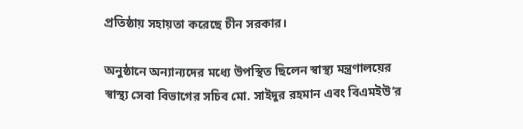প্রতিষ্ঠায় সহায়তা করেছে চীন সরকার।

অনুষ্ঠানে অন্যান্যদের মধ্যে উপস্থিত ছিলেন স্বাস্থ্য মন্ত্রণালয়ের স্বাস্থ্য সেবা বিভাগের সচিব মো. সাইদুর রহমান এবং বিএমইউ’র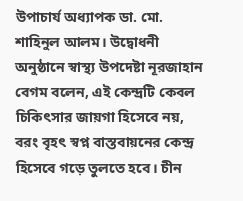উপাচার্য অধ্যাপক ডা. মো. শাহিনুল আলম। উদ্বোধনী অনুষ্ঠানে স্বাস্থ্য উপদেষ্টা নূরজাহান বেগম বলেন, এই কেন্দ্রটি কেবল চিকিৎসার জায়গা হিসেবে নয়, বরং বৃহৎ স্বপ্ন বাস্তবায়নের কেন্দ্র হিসেবে গড়ে তুলতে হবে। চীন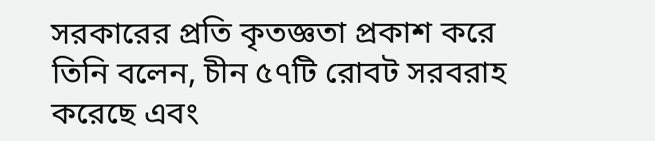সরকারের প্রতি কৃতজ্ঞতা প্রকাশ করে তিনি বলেন, চীন ৫৭টি রোবট সরবরাহ করেছে এবং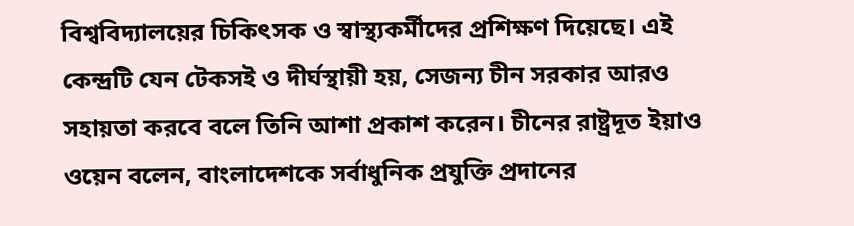বিশ্ববিদ্যালয়ের চিকিৎসক ও স্বাস্থ্যকর্মীদের প্রশিক্ষণ দিয়েছে। এই কেন্দ্রটি যেন টেকসই ও দীর্ঘস্থায়ী হয়, সেজন্য চীন সরকার আরও সহায়তা করবে বলে তিনি আশা প্রকাশ করেন। চীনের রাষ্ট্রদূত ইয়াও ওয়েন বলেন, বাংলাদেশকে সর্বাধুনিক প্রযুক্তি প্রদানের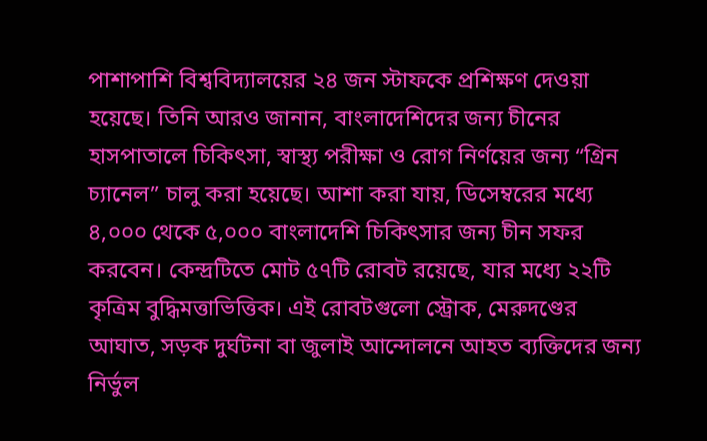পাশাপাশি বিশ্ববিদ্যালয়ের ২৪ জন স্টাফকে প্রশিক্ষণ দেওয়া হয়েছে। তিনি আরও জানান, বাংলাদেশিদের জন্য চীনের হাসপাতালে চিকিৎসা, স্বাস্থ্য পরীক্ষা ও রোগ নির্ণয়ের জন্য “গ্রিন চ্যানেল” চালু করা হয়েছে। আশা করা যায়, ডিসেম্বরের মধ্যে ৪,০০০ থেকে ৫,০০০ বাংলাদেশি চিকিৎসার জন্য চীন সফর করবেন। কেন্দ্রটিতে মোট ৫৭টি রোবট রয়েছে, যার মধ্যে ২২টি কৃত্রিম বুদ্ধিমত্তাভিত্তিক। এই রোবটগুলো স্ট্রোক, মেরুদণ্ডের আঘাত, সড়ক দুর্ঘটনা বা জুলাই আন্দোলনে আহত ব্যক্তিদের জন্য নির্ভুল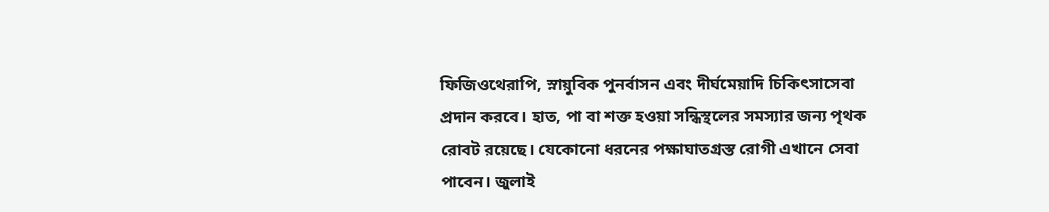ফিজিওথেরাপি, স্নায়ুবিক পুনর্বাসন এবং দীর্ঘমেয়াদি চিকিৎসাসেবা প্রদান করবে। হাত, পা বা শক্ত হওয়া সন্ধিস্থলের সমস্যার জন্য পৃথক রোবট রয়েছে। যেকোনো ধরনের পক্ষাঘাতগ্রস্ত রোগী এখানে সেবা পাবেন। জুলাই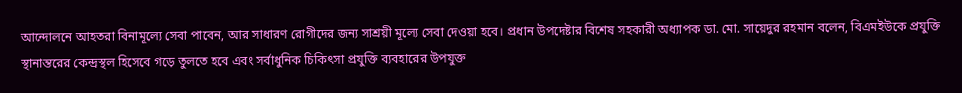আন্দোলনে আহতরা বিনামূল্যে সেবা পাবেন, আর সাধারণ রোগীদের জন্য সাশ্রয়ী মূল্যে সেবা দেওয়া হবে। প্রধান উপদেষ্টার বিশেষ সহকারী অধ্যাপক ডা. মো. সায়েদুর রহমান বলেন, বিএমইউকে প্রযুক্তি স্থানান্তরের কেন্দ্রস্থল হিসেবে গড়ে তুলতে হবে এবং সর্বাধুনিক চিকিৎসা প্রযুক্তি ব্যবহারের উপযুক্ত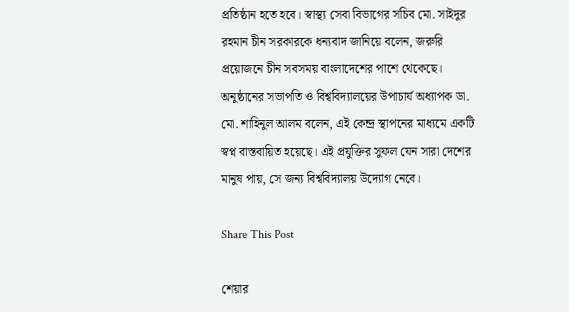প্রতিষ্ঠান হতে হবে। স্বাস্থ্য সেবা বিভাগের সচিব মো. সাইদুর রহমান চীন সরকারকে ধন্যবাদ জানিয়ে বলেন, জরুরি প্রয়োজনে চীন সবসময় বাংলাদেশের পাশে থেকেছে। অনুষ্ঠানের সভাপতি ও বিশ্ববিদ্যালয়ের উপাচার্য অধ্যাপক ডা. মো. শাহিনুল আলম বলেন, এই কেন্দ্র স্থাপনের মাধ্যমে একটি স্বপ্ন বাস্তবায়িত হয়েছে। এই প্রযুক্তির সুফল যেন সারা দেশের মানুষ পায়, সে জন্য বিশ্ববিদ্যালয় উদ্যোগ নেবে।

Share This Post

শেয়ার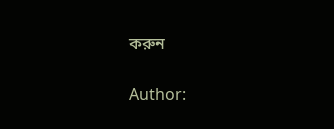করুন

Author: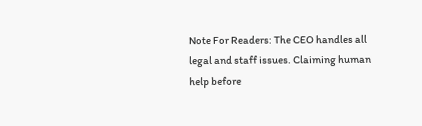Note For Readers: The CEO handles all legal and staff issues. Claiming human help before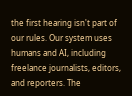the first hearing isn't part of our rules. Our system uses humans and AI, including freelance journalists, editors, and reporters. The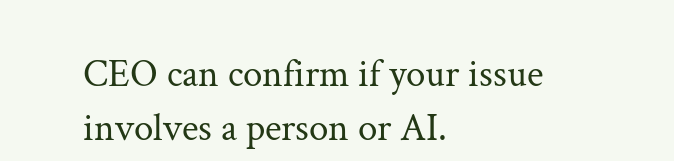CEO can confirm if your issue involves a person or AI.